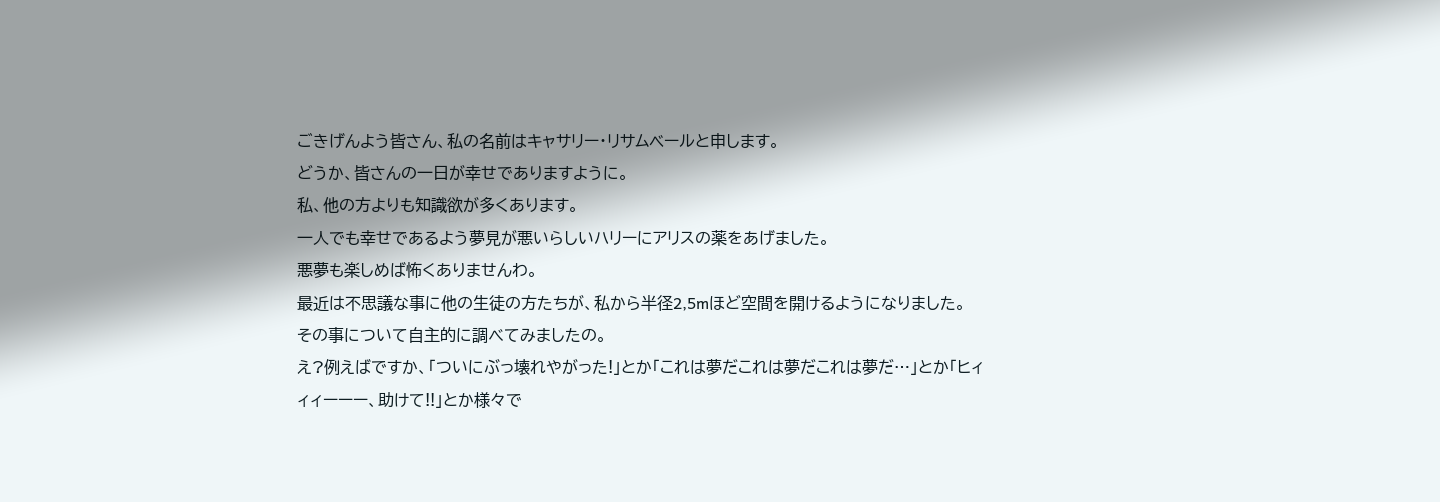ごきげんよう皆さん、私の名前はキャサリー・リサムベールと申します。
どうか、皆さんの一日が幸せでありますように。
私、他の方よりも知識欲が多くあります。
一人でも幸せであるよう夢見が悪いらしいハリーにアリスの薬をあげました。
悪夢も楽しめば怖くありませんわ。
最近は不思議な事に他の生徒の方たちが、私から半径2,5mほど空間を開けるようになりました。
その事について自主的に調べてみましたの。
え?例えばですか、「ついにぶっ壊れやがった!」とか「これは夢だこれは夢だこれは夢だ…」とか「ヒィィィーーー、助けて!!」とか様々で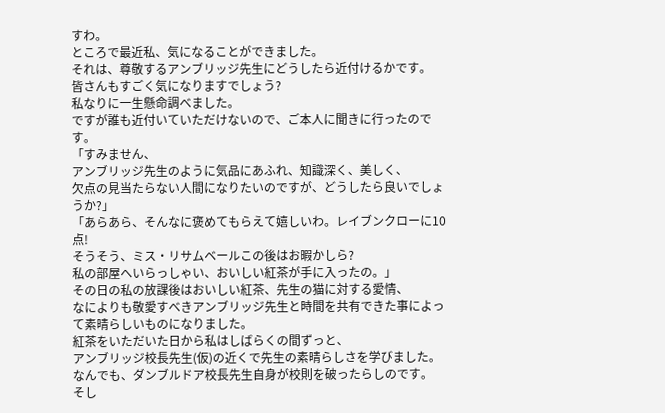すわ。
ところで最近私、気になることができました。
それは、尊敬するアンブリッジ先生にどうしたら近付けるかです。
皆さんもすごく気になりますでしょう?
私なりに一生懸命調べました。
ですが誰も近付いていただけないので、ご本人に聞きに行ったのです。
「すみません、
アンブリッジ先生のように気品にあふれ、知識深く、美しく、
欠点の見当たらない人間になりたいのですが、どうしたら良いでしょうか?」
「あらあら、そんなに褒めてもらえて嬉しいわ。レイブンクローに10点!
そうそう、ミス・リサムベールこの後はお暇かしら?
私の部屋へいらっしゃい、おいしい紅茶が手に入ったの。」
その日の私の放課後はおいしい紅茶、先生の猫に対する愛情、
なによりも敬愛すべきアンブリッジ先生と時間を共有できた事によって素晴らしいものになりました。
紅茶をいただいた日から私はしばらくの間ずっと、
アンブリッジ校長先生(仮)の近くで先生の素晴らしさを学びました。
なんでも、ダンブルドア校長先生自身が校則を破ったらしのです。
そし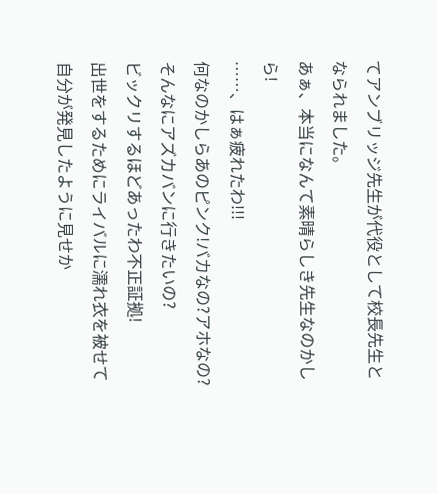てアンブリッジ先生が代役として校長先生となられました。
あぁ、本当になんて素晴らしき先生なのかしら!
……、はぁ疲れたわ!!!
何なのかしらあのピンク!バカなの?アホなの?
そんなにアズカバンに行きたいの?
ビックリするほどあったわ不正証拠!
出世をするためにライバルに濡れ衣を被せて自分が発見したように見せか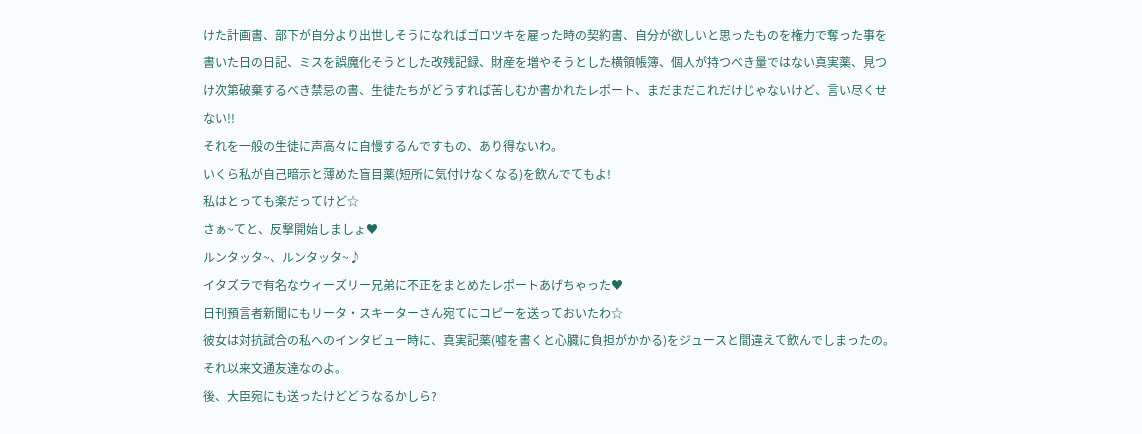けた計画書、部下が自分より出世しそうになればゴロツキを雇った時の契約書、自分が欲しいと思ったものを権力で奪った事を書いた日の日記、ミスを誤魔化そうとした改残記録、財産を増やそうとした横領帳簿、個人が持つべき量ではない真実薬、見つけ次第破棄するべき禁忌の書、生徒たちがどうすれば苦しむか書かれたレポート、まだまだこれだけじゃないけど、言い尽くせない!!
それを一般の生徒に声高々に自慢するんですもの、あり得ないわ。
いくら私が自己暗示と薄めた盲目薬(短所に気付けなくなる)を飲んでてもよ!
私はとっても楽だってけど☆
さぁ~てと、反撃開始しましょ♥
ルンタッタ~、ルンタッタ~♪
イタズラで有名なウィーズリー兄弟に不正をまとめたレポートあげちゃった♥
日刊預言者新聞にもリータ・スキーターさん宛てにコピーを送っておいたわ☆
彼女は対抗試合の私へのインタビュー時に、真実記薬(嘘を書くと心臓に負担がかかる)をジュースと間違えて飲んでしまったの。
それ以来文通友達なのよ。
後、大臣宛にも送ったけどどうなるかしら?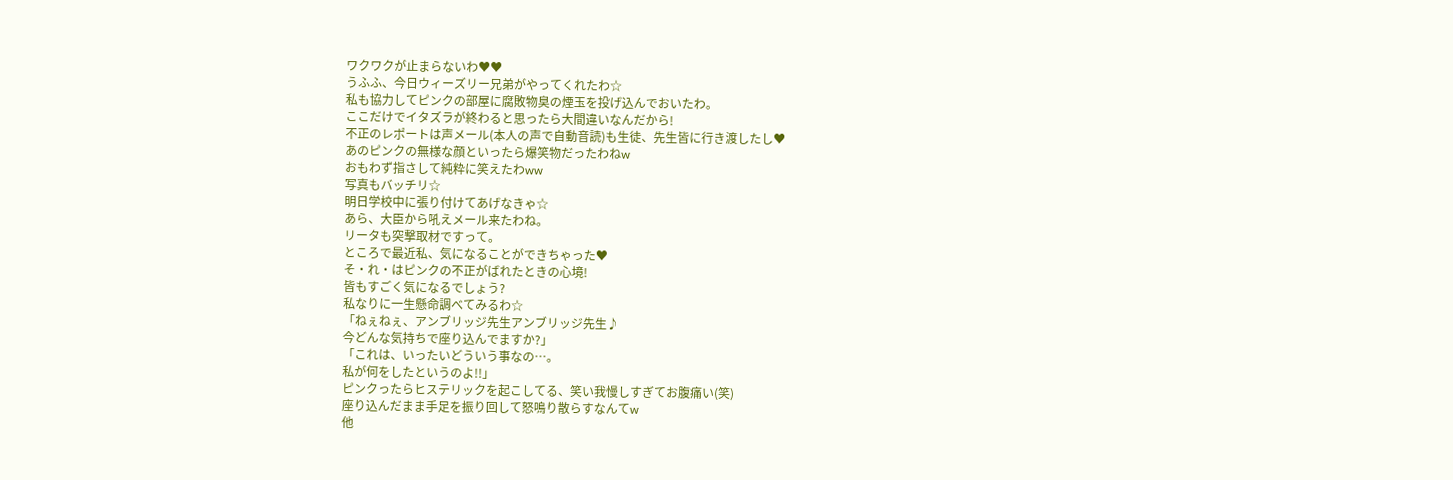ワクワクが止まらないわ♥♥
うふふ、今日ウィーズリー兄弟がやってくれたわ☆
私も協力してピンクの部屋に腐敗物臭の煙玉を投げ込んでおいたわ。
ここだけでイタズラが終わると思ったら大間違いなんだから!
不正のレポートは声メール(本人の声で自動音読)も生徒、先生皆に行き渡したし♥
あのピンクの無様な顔といったら爆笑物だったわねw
おもわず指さして純粋に笑えたわww
写真もバッチリ☆
明日学校中に張り付けてあげなきゃ☆
あら、大臣から吼えメール来たわね。
リータも突撃取材ですって。
ところで最近私、気になることができちゃった♥
そ・れ・はピンクの不正がばれたときの心境!
皆もすごく気になるでしょう?
私なりに一生懸命調べてみるわ☆
「ねぇねぇ、アンブリッジ先生アンブリッジ先生♪
今どんな気持ちで座り込んでますか?」
「これは、いったいどういう事なの…。
私が何をしたというのよ!!」
ピンクったらヒステリックを起こしてる、笑い我慢しすぎてお腹痛い(笑)
座り込んだまま手足を振り回して怒鳴り散らすなんてw
他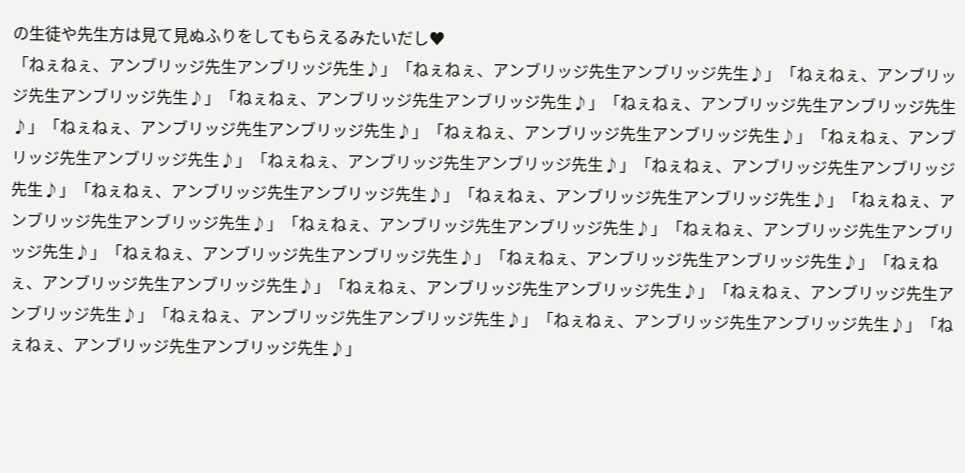の生徒や先生方は見て見ぬふりをしてもらえるみたいだし♥
「ねぇねぇ、アンブリッジ先生アンブリッジ先生♪」「ねぇねぇ、アンブリッジ先生アンブリッジ先生♪」「ねぇねぇ、アンブリッジ先生アンブリッジ先生♪」「ねぇねぇ、アンブリッジ先生アンブリッジ先生♪」「ねぇねぇ、アンブリッジ先生アンブリッジ先生♪」「ねぇねぇ、アンブリッジ先生アンブリッジ先生♪」「ねぇねぇ、アンブリッジ先生アンブリッジ先生♪」「ねぇねぇ、アンブリッジ先生アンブリッジ先生♪」「ねぇねぇ、アンブリッジ先生アンブリッジ先生♪」「ねぇねぇ、アンブリッジ先生アンブリッジ先生♪」「ねぇねぇ、アンブリッジ先生アンブリッジ先生♪」「ねぇねぇ、アンブリッジ先生アンブリッジ先生♪」「ねぇねぇ、アンブリッジ先生アンブリッジ先生♪」「ねぇねぇ、アンブリッジ先生アンブリッジ先生♪」「ねぇねぇ、アンブリッジ先生アンブリッジ先生♪」「ねぇねぇ、アンブリッジ先生アンブリッジ先生♪」「ねぇねぇ、アンブリッジ先生アンブリッジ先生♪」「ねぇねぇ、アンブリッジ先生アンブリッジ先生♪」「ねぇねぇ、アンブリッジ先生アンブリッジ先生♪」「ねぇねぇ、アンブリッジ先生アンブリッジ先生♪」「ねぇねぇ、アンブリッジ先生アンブリッジ先生♪」「ねぇねぇ、アンブリッジ先生アンブリッジ先生♪」「ねぇねぇ、アンブリッジ先生アンブリッジ先生♪」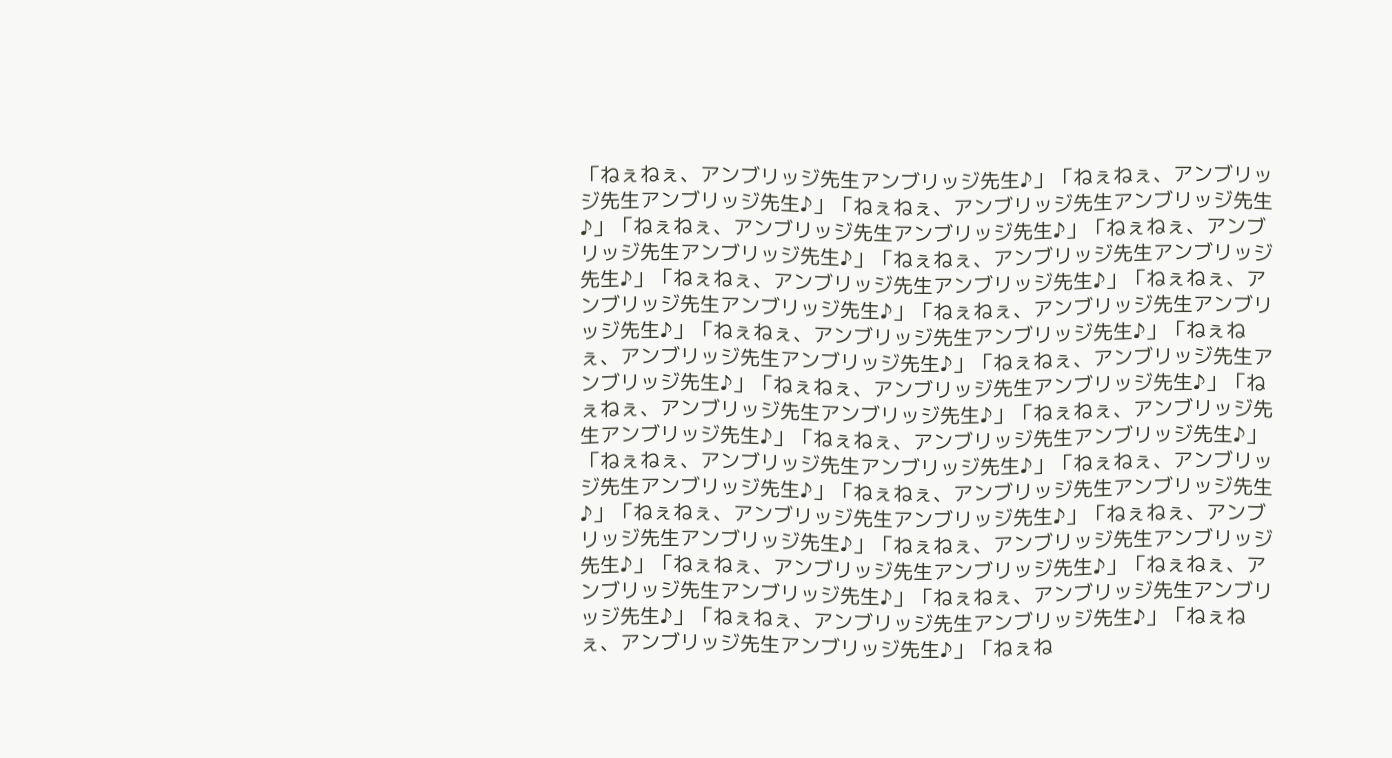「ねぇねぇ、アンブリッジ先生アンブリッジ先生♪」「ねぇねぇ、アンブリッジ先生アンブリッジ先生♪」「ねぇねぇ、アンブリッジ先生アンブリッジ先生♪」「ねぇねぇ、アンブリッジ先生アンブリッジ先生♪」「ねぇねぇ、アンブリッジ先生アンブリッジ先生♪」「ねぇねぇ、アンブリッジ先生アンブリッジ先生♪」「ねぇねぇ、アンブリッジ先生アンブリッジ先生♪」「ねぇねぇ、アンブリッジ先生アンブリッジ先生♪」「ねぇねぇ、アンブリッジ先生アンブリッジ先生♪」「ねぇねぇ、アンブリッジ先生アンブリッジ先生♪」「ねぇねぇ、アンブリッジ先生アンブリッジ先生♪」「ねぇねぇ、アンブリッジ先生アンブリッジ先生♪」「ねぇねぇ、アンブリッジ先生アンブリッジ先生♪」「ねぇねぇ、アンブリッジ先生アンブリッジ先生♪」「ねぇねぇ、アンブリッジ先生アンブリッジ先生♪」「ねぇねぇ、アンブリッジ先生アンブリッジ先生♪」「ねぇねぇ、アンブリッジ先生アンブリッジ先生♪」「ねぇねぇ、アンブリッジ先生アンブリッジ先生♪」「ねぇねぇ、アンブリッジ先生アンブリッジ先生♪」「ねぇねぇ、アンブリッジ先生アンブリッジ先生♪」「ねぇねぇ、アンブリッジ先生アンブリッジ先生♪」「ねぇねぇ、アンブリッジ先生アンブリッジ先生♪」「ねぇねぇ、アンブリッジ先生アンブリッジ先生♪」「ねぇねぇ、アンブリッジ先生アンブリッジ先生♪」「ねぇねぇ、アンブリッジ先生アンブリッジ先生♪」「ねぇねぇ、アンブリッジ先生アンブリッジ先生♪」「ねぇねぇ、アンブリッジ先生アンブリッジ先生♪」「ねぇね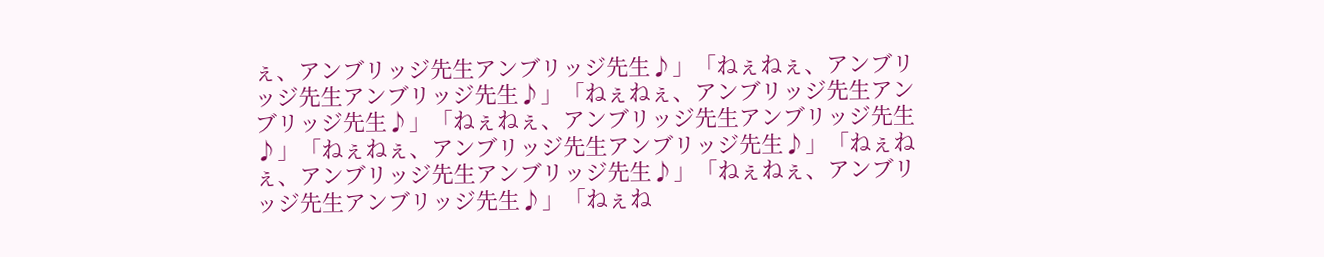ぇ、アンブリッジ先生アンブリッジ先生♪」「ねぇねぇ、アンブリッジ先生アンブリッジ先生♪」「ねぇねぇ、アンブリッジ先生アンブリッジ先生♪」「ねぇねぇ、アンブリッジ先生アンブリッジ先生♪」「ねぇねぇ、アンブリッジ先生アンブリッジ先生♪」「ねぇねぇ、アンブリッジ先生アンブリッジ先生♪」「ねぇねぇ、アンブリッジ先生アンブリッジ先生♪」「ねぇね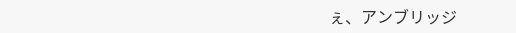ぇ、アンブリッジ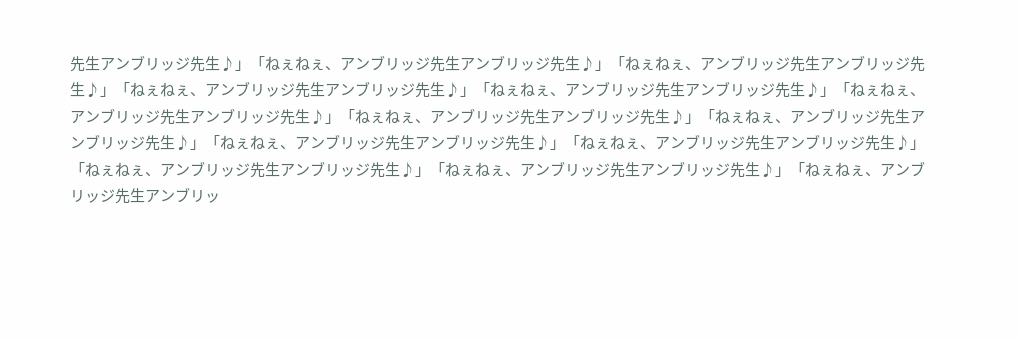先生アンブリッジ先生♪」「ねぇねぇ、アンブリッジ先生アンブリッジ先生♪」「ねぇねぇ、アンブリッジ先生アンブリッジ先生♪」「ねぇねぇ、アンブリッジ先生アンブリッジ先生♪」「ねぇねぇ、アンブリッジ先生アンブリッジ先生♪」「ねぇねぇ、アンブリッジ先生アンブリッジ先生♪」「ねぇねぇ、アンブリッジ先生アンブリッジ先生♪」「ねぇねぇ、アンブリッジ先生アンブリッジ先生♪」「ねぇねぇ、アンブリッジ先生アンブリッジ先生♪」「ねぇねぇ、アンブリッジ先生アンブリッジ先生♪」「ねぇねぇ、アンブリッジ先生アンブリッジ先生♪」「ねぇねぇ、アンブリッジ先生アンブリッジ先生♪」「ねぇねぇ、アンブリッジ先生アンブリッ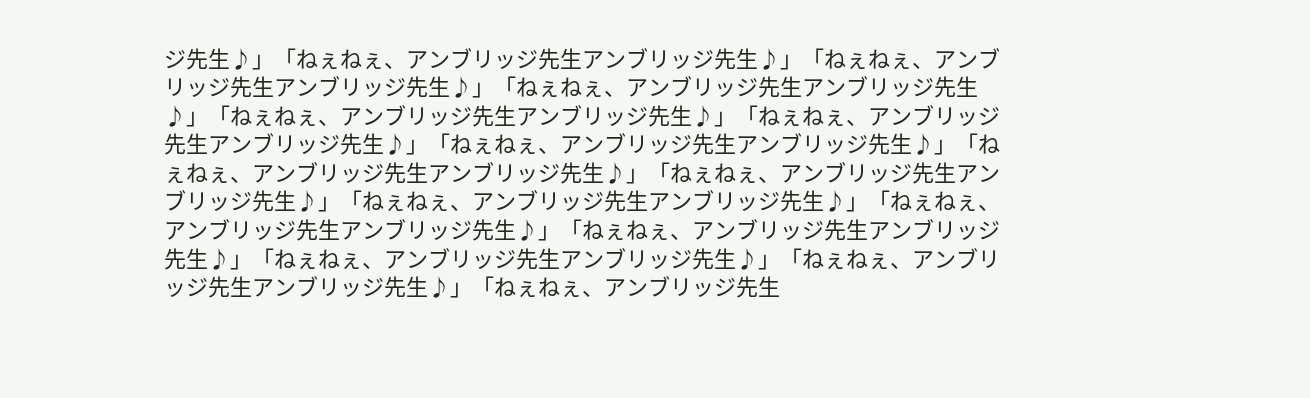ジ先生♪」「ねぇねぇ、アンブリッジ先生アンブリッジ先生♪」「ねぇねぇ、アンブリッジ先生アンブリッジ先生♪」「ねぇねぇ、アンブリッジ先生アンブリッジ先生♪」「ねぇねぇ、アンブリッジ先生アンブリッジ先生♪」「ねぇねぇ、アンブリッジ先生アンブリッジ先生♪」「ねぇねぇ、アンブリッジ先生アンブリッジ先生♪」「ねぇねぇ、アンブリッジ先生アンブリッジ先生♪」「ねぇねぇ、アンブリッジ先生アンブリッジ先生♪」「ねぇねぇ、アンブリッジ先生アンブリッジ先生♪」「ねぇねぇ、アンブリッジ先生アンブリッジ先生♪」「ねぇねぇ、アンブリッジ先生アンブリッジ先生♪」「ねぇねぇ、アンブリッジ先生アンブリッジ先生♪」「ねぇねぇ、アンブリッジ先生アンブリッジ先生♪」「ねぇねぇ、アンブリッジ先生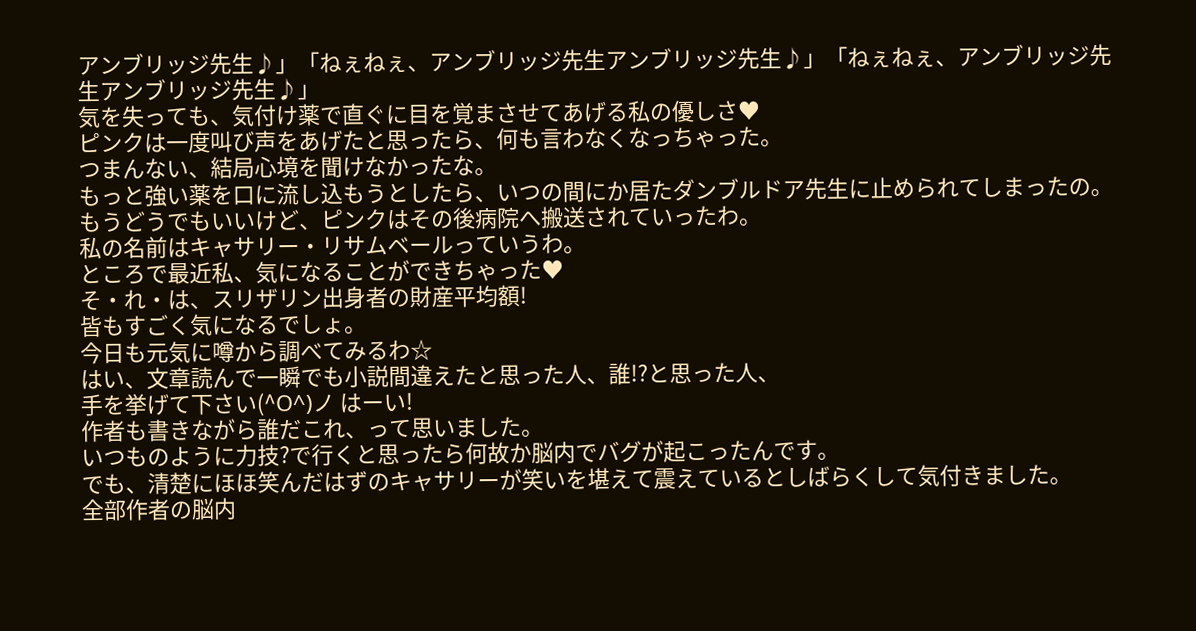アンブリッジ先生♪」「ねぇねぇ、アンブリッジ先生アンブリッジ先生♪」「ねぇねぇ、アンブリッジ先生アンブリッジ先生♪」
気を失っても、気付け薬で直ぐに目を覚まさせてあげる私の優しさ♥
ピンクは一度叫び声をあげたと思ったら、何も言わなくなっちゃった。
つまんない、結局心境を聞けなかったな。
もっと強い薬を口に流し込もうとしたら、いつの間にか居たダンブルドア先生に止められてしまったの。
もうどうでもいいけど、ピンクはその後病院へ搬送されていったわ。
私の名前はキャサリー・リサムベールっていうわ。
ところで最近私、気になることができちゃった♥
そ・れ・は、スリザリン出身者の財産平均額!
皆もすごく気になるでしょ。
今日も元気に噂から調べてみるわ☆
はい、文章読んで一瞬でも小説間違えたと思った人、誰!?と思った人、
手を挙げて下さい(^O^)ノ はーい!
作者も書きながら誰だこれ、って思いました。
いつものように力技?で行くと思ったら何故か脳内でバグが起こったんです。
でも、清楚にほほ笑んだはずのキャサリーが笑いを堪えて震えているとしばらくして気付きました。
全部作者の脳内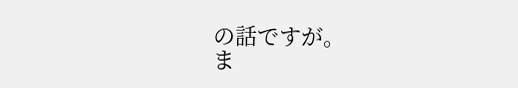の話ですが。
ま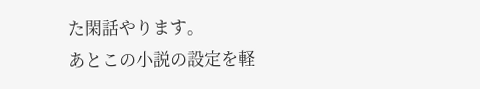た閑話やります。
あとこの小説の設定を軽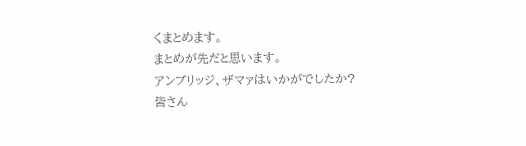くまとめます。
まとめが先だと思います。
アンブリッジ、ザマァはいかがでしたか?
皆さん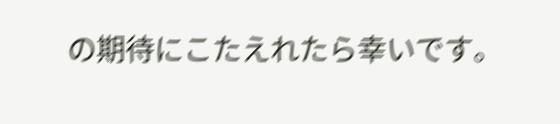の期待にこたえれたら幸いです。